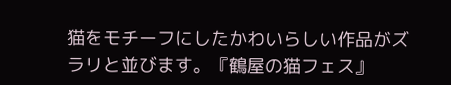猫をモチーフにしたかわいらしい作品がズラリと並びます。『鶴屋の猫フェス』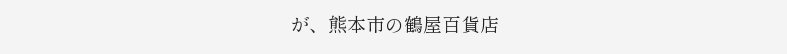が、熊本市の鶴屋百貨店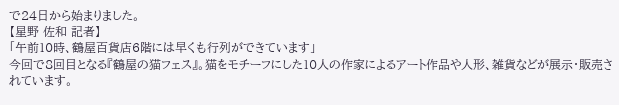で24日から始まりました。
【星野 佐和 記者】
「午前10時、鶴屋百貨店6階には早くも行列ができています」
今回で8回目となる『鶴屋の猫フェス』。猫をモチーフにした10人の作家によるアート作品や人形、雑貨などが展示・販売されています。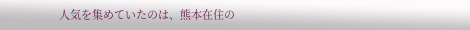人気を集めていたのは、熊本在住の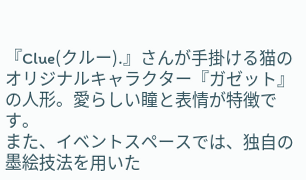『Clue(クルー).』さんが手掛ける猫のオリジナルキャラクター『ガゼット』の人形。愛らしい瞳と表情が特徴です。
また、イベントスペースでは、独自の墨絵技法を用いた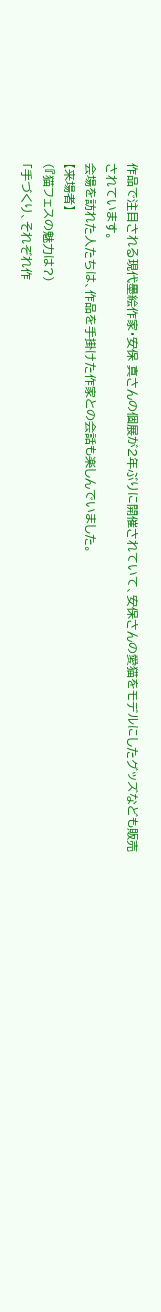作品で注目される現代墨絵作家・安保 真さんの個展が2年ぶりに開催されていて、安保さんの愛猫をモデルにしたグッズなども販売されています。
会場を訪れた人たちは、作品を手掛けた作家との会話も楽しんでいました。
【来場者】
(『猫フェスの魅力は?)
「手づくり、それぞれ作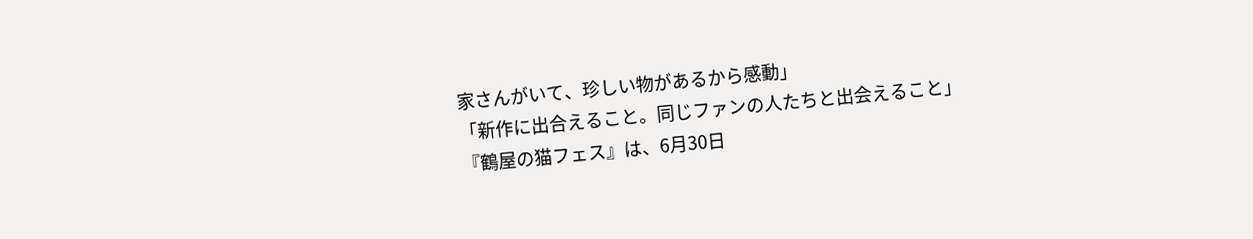家さんがいて、珍しい物があるから感動」
「新作に出合えること。同じファンの人たちと出会えること」
『鶴屋の猫フェス』は、6月30日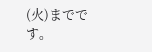(火)までです。